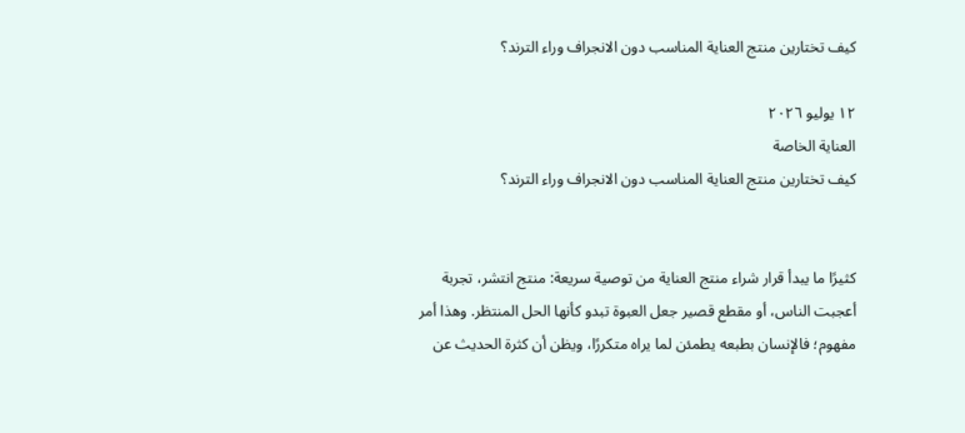كيف تختارين منتج العناية المناسب دون الانجراف وراء الترند؟

١٢ يوليو ٢٠٢٦
العناية الخاصة
كيف تختارين منتج العناية المناسب دون الانجراف وراء الترند؟


كثيرًا ما يبدأ قرار شراء منتج العناية من توصية سريعة: منتج انتشر، تجربة أعجبت الناس، أو مقطع قصير جعل العبوة تبدو كأنها الحل المنتظر. وهذا أمر مفهوم؛ فالإنسان بطبعه يطمئن لما يراه متكررًا، ويظن أن كثرة الحديث عن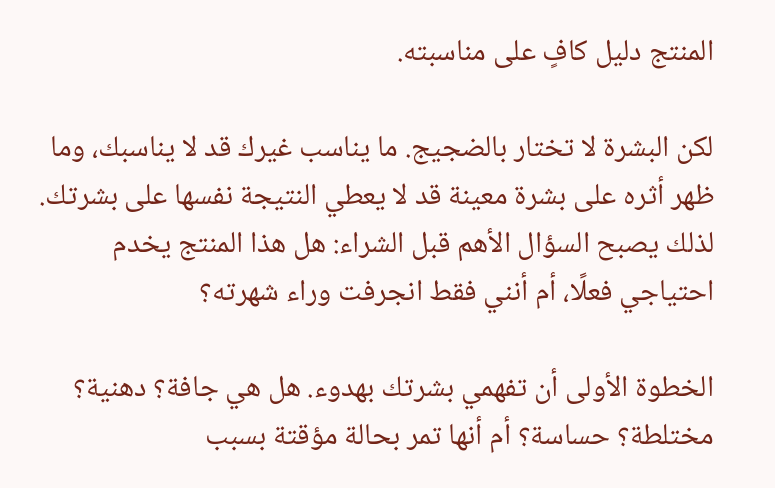المنتج دليل كافٍ على مناسبته.

لكن البشرة لا تختار بالضجيج. ما يناسب غيرك قد لا يناسبك، وما ظهر أثره على بشرة معينة قد لا يعطي النتيجة نفسها على بشرتك. لذلك يصبح السؤال الأهم قبل الشراء: هل هذا المنتج يخدم احتياجي فعلًا، أم أنني فقط انجرفت وراء شهرته؟

الخطوة الأولى أن تفهمي بشرتك بهدوء. هل هي جافة؟ دهنية؟ مختلطة؟ حساسة؟ أم أنها تمر بحالة مؤقتة بسبب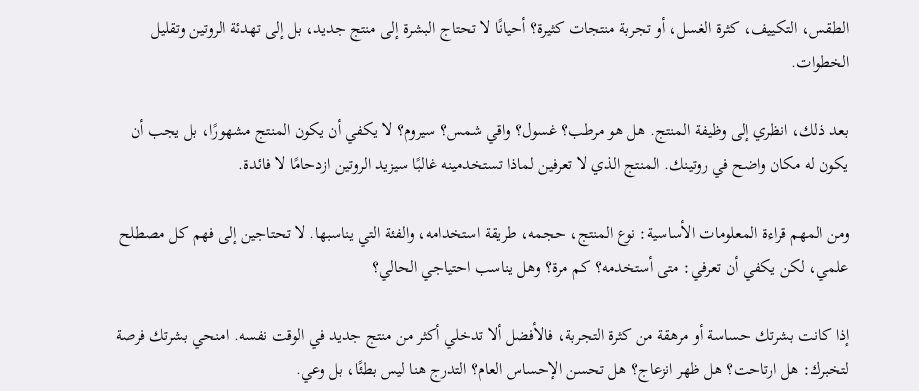الطقس، التكييف، كثرة الغسل، أو تجربة منتجات كثيرة؟ أحيانًا لا تحتاج البشرة إلى منتج جديد، بل إلى تهدئة الروتين وتقليل الخطوات.

بعد ذلك، انظري إلى وظيفة المنتج. هل هو مرطب؟ غسول؟ واقي شمس؟ سيروم؟ لا يكفي أن يكون المنتج مشهورًا، بل يجب أن يكون له مكان واضح في روتينك. المنتج الذي لا تعرفين لماذا تستخدمينه غالبًا سيزيد الروتين ازدحامًا لا فائدة.

ومن المهم قراءة المعلومات الأساسية: نوع المنتج، حجمه، طريقة استخدامه، والفئة التي يناسبها. لا تحتاجين إلى فهم كل مصطلح علمي، لكن يكفي أن تعرفي: متى أستخدمه؟ كم مرة؟ وهل يناسب احتياجي الحالي؟

إذا كانت بشرتك حساسة أو مرهقة من كثرة التجربة، فالأفضل ألا تدخلي أكثر من منتج جديد في الوقت نفسه. امنحي بشرتك فرصة لتخبرك: هل ارتاحت؟ هل ظهر انزعاج؟ هل تحسن الإحساس العام؟ التدرج هنا ليس بطئًا، بل وعي.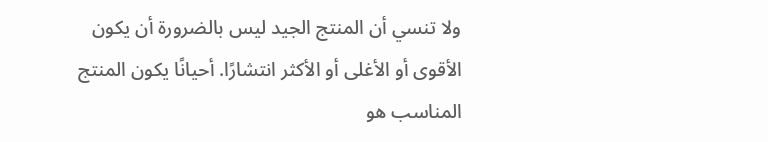ولا تنسي أن المنتج الجيد ليس بالضرورة أن يكون الأقوى أو الأغلى أو الأكثر انتشارًا. أحيانًا يكون المنتج المناسب هو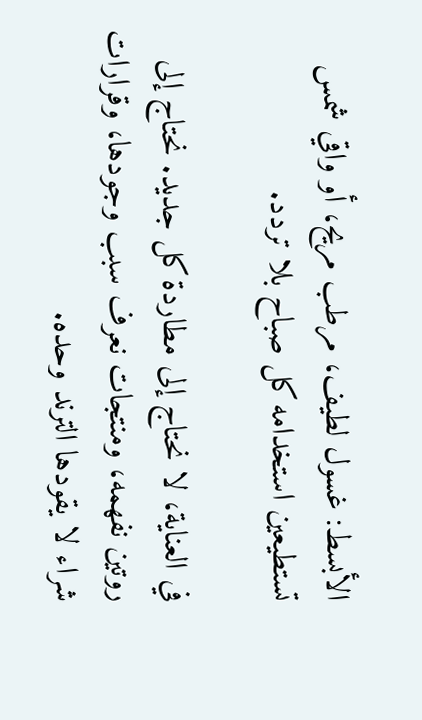الأبسط: غسول لطيف، مرطب مريح، أو واقي شمس تستطيعين استخدامه كل صباح بلا تردد.

في العناية، لا نحتاج إلى مطاردة كل جديد. نحتاج إلى روتين نفهمه، ومنتجات نعرف سبب وجودها، وقرارات شراء لا يقودها الترند وحده.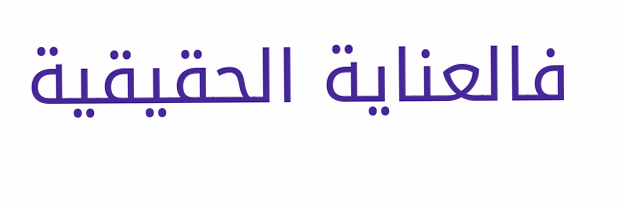فالعناية الحقيقية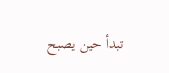تبدأ حين يصبح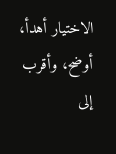الاختيار أهدأ، أوضح، وأقرب إلى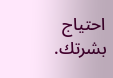احتياج بشرتك.